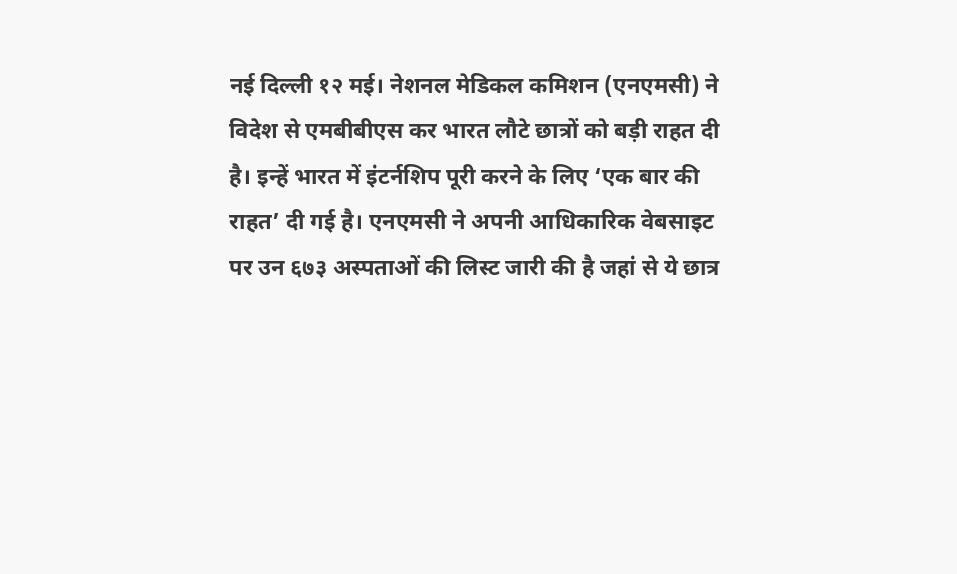नई दिल्ली १२ मई। नेशनल मेडिकल कमिशन (एनएमसी) ने विदेश से एमबीबीएस कर भारत लौटे छात्रों को बड़ी राहत दी है। इन्हें भारत में इंटर्नशिप पूरी करने के लिए ‘एक बार की राहत’ दी गई है। एनएमसी ने अपनी आधिकारिक वेबसाइट पर उन ६७३ अस्पताओं की लिस्ट जारी की है जहां से ये छात्र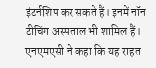इंटर्नशिप कर सकते हैं। इनमें नॉन टीचिंग अस्पताल भी शामिल हैं।
एनएमएसी ने कहा कि यह राहत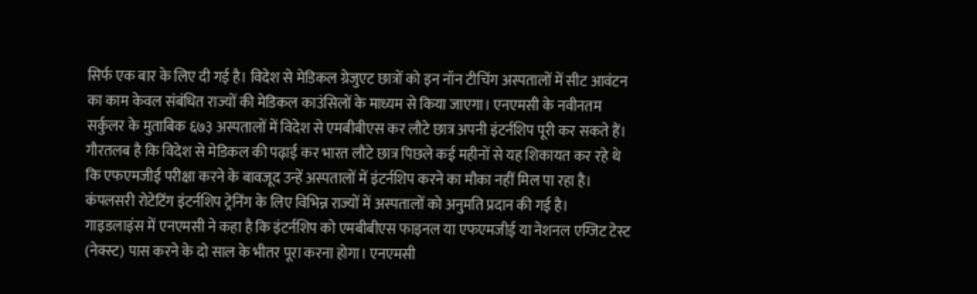सिर्फ एक बार के लिए दी गई है। विदेश से मेडिकल ग्रेजुएट छात्रों को इन नॉन टीचिंग अस्पतालों में सीट आवंटन का काम केवल संबंधित राज्यों की मेडिकल काउंसिलों के माध्यम से किया जाएगा। एनएमसी के नवीनतम सर्कुलर के मुताबिक ६७३ अस्पतालों में विदेश से एमबीबीएस कर लौटे छात्र अपनी इंटर्नशिप पूरी कर सकते हैं।
गौरतलब है कि विदेश से मेडिकल की पढ़ाई कर भारत लौटे छात्र पिछले कई महीनों से यह शिकायत कर रहे थे कि एफएमजीई परीक्षा करने के बावजूद उन्हें अस्पतालों में इंटर्नशिप करने का मौका नहीं मिल पा रहा है। कंपलसरी रोटेटिंग इंटर्नशिप ट्रेनिंग के लिए विभिन्न राज्यों में अस्पतालों को अनुमति प्रदान की गई है।
गाइडलाइंस में एनएमसी ने कहा है कि इंटर्नशिप को एमबीबीएस फाइनल या एफएमजीई या नेशनल एग्जिट टेस्ट (नेक्स्ट) पास करने के दो साल के भीतर पूरा करना होगा। एनएमसी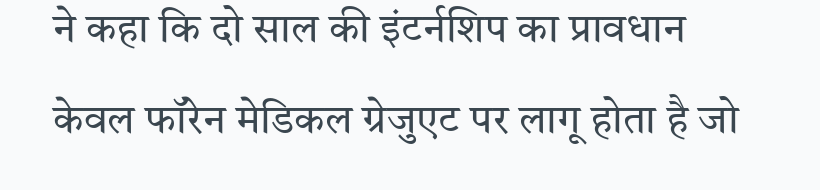ने कहा कि दो साल की इंटर्नशिप का प्रावधान केवल फॉरेन मेडिकल ग्रेजुएट पर लागू होता है जो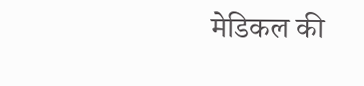मेडिकल की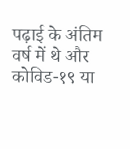पढ़ाई के अंतिम वर्ष में थे और कोविड-१९ या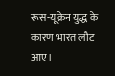रूस-यूक्रेन युद्ध के कारण भारत लौट आए।